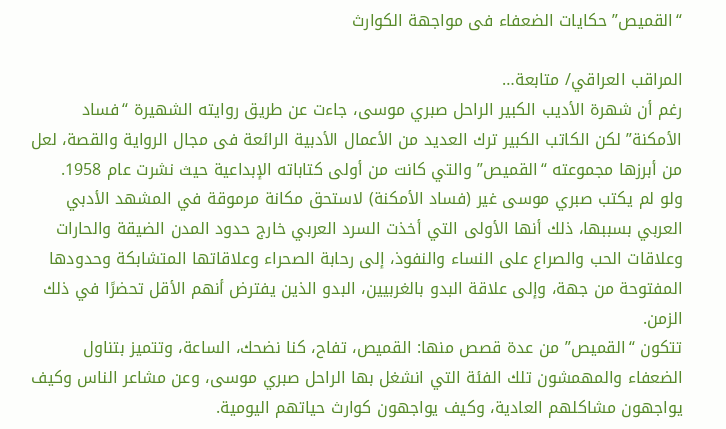“القميص” حكايات الضعفاء فى مواجهة الكوارث

المراقب العراقي/ متابعة…
رغم أن شهرة الأديب الكبير الراحل صبري موسى، جاءت عن طريق روايته الشهيرة “فساد الأمكنة” لكن الكاتب الكبير ترك العديد من الأعمال الأدبية الرائعة فى مجال الرواية والقصة، لعل من أبرزها مجموعته “القميص” والتي كانت من أولى كتاباته الإبداعية حيث نشرت عام 1958.
ولو لم يكتب صبري موسى غير (فساد الأمكنة) لاستحق مكانة مرموقة في المشهد الأدبي العربي بسببها، ذلك أنها الأولى التي أخذت السرد العربي خارج حدود المدن الضيقة والحارات وعلاقات الحب والصراع على النساء والنفوذ، إلى رحابة الصحراء وعلاقاتها المتشابكة وحدودها المفتوحة من جهة، وإلى علاقة البدو بالغربيين، البدو الذين يفترض أنهم الأقل تحضرًا في ذلك الزمن.
تتكون “القميص” من عدة قصص منها: القميص، تفاح، كنا نضحك، الساعة، وتتميز بتناول الضعفاء والمهمشون تلك الفئة التي انشغل بها الراحل صبري موسى، وعن مشاعر الناس وكيف يواجهون مشاكلهم العادية، وكيف يواجهون كوارث حياتهم اليومية.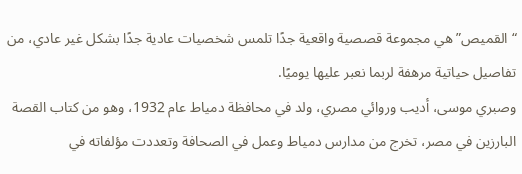“القميص” هي مجموعة قصصية واقعية جدًا تلمس شخصيات عادية جدًا بشكل غير عادي، من تفاصيل حياتية مرهفة لربما نعبر عليها يوميًا.
وصبري موسى، أديب وروائي مصري، ولد في محافظة دمياط عام 1932، وهو من كتاب القصة البارزين في مصر، تخرج من مدارس دمياط وعمل في الصحافة وتعددت مؤلفاته في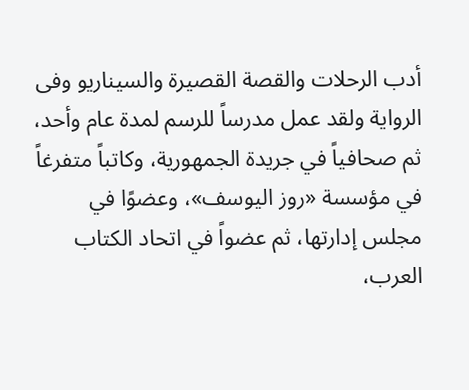أدب الرحلات والقصة القصيرة والسيناريو وفى الرواية ولقد عمل مدرساً للرسم لمدة عام وأحد، ثم صحافياً في جريدة الجمهورية، وكاتباً متفرغاً في مؤسسة «روز اليوسف»، وعضوًا في مجلس إدارتها، ثم عضواً في اتحاد الكتاب العرب،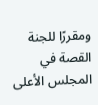ومقررًا للجنة القصة في المجلس الأعلى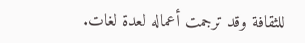للثقافة وقد ترجمت أعماله لعدة لغات.